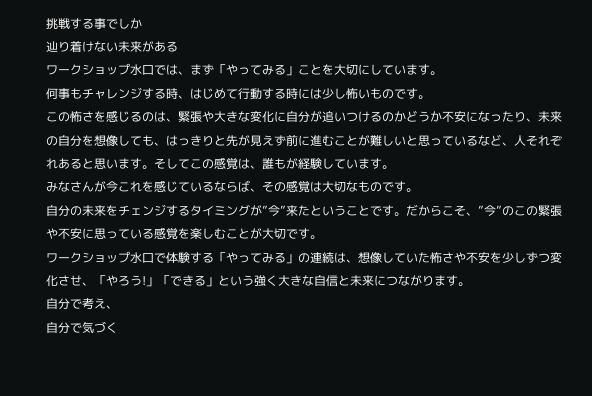挑戦する事でしか
辿り着けない未来がある
ワークショップ水口では、まず「やってみる」ことを大切にしています。
何事もチャレンジする時、はじめて行動する時には少し怖いものです。
この怖さを感じるのは、緊張や大きな変化に自分が追いつけるのかどうか不安になったり、未来の自分を想像しても、はっきりと先が見えず前に進むことが難しいと思っているなど、人それぞれあると思います。そしてこの感覚は、誰もが経験しています。
みなさんが今これを感じているならば、その感覚は大切なものです。
自分の未来をチェンジするタイミングが”今”来たということです。だからこそ、”今”のこの緊張や不安に思っている感覚を楽しむことが大切です。
ワークショップ水口で体験する「やってみる」の連続は、想像していた怖さや不安を少しずつ変化させ、「やろう!」「できる」という強く大きな自信と未来につながります。
自分で考え、
自分で気づく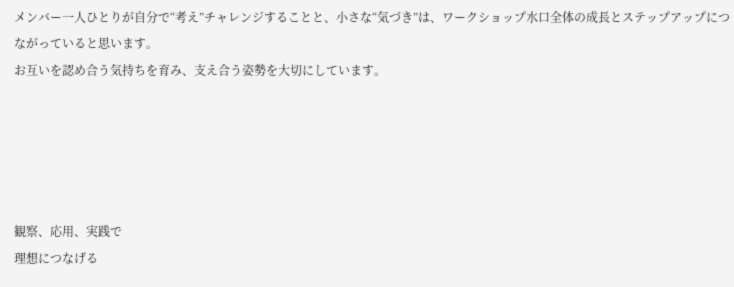メンバー一人ひとりが自分で“考え”チャレンジすることと、小さな“気づき”は、ワークショップ水口全体の成長とステップアップにつながっていると思います。
お互いを認め合う気持ちを育み、支え合う姿勢を大切にしています。





観察、応用、実践で
理想につなげる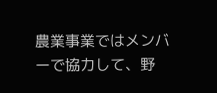農業事業ではメンバーで協力して、野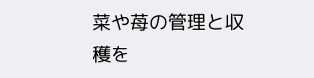菜や苺の管理と収穫を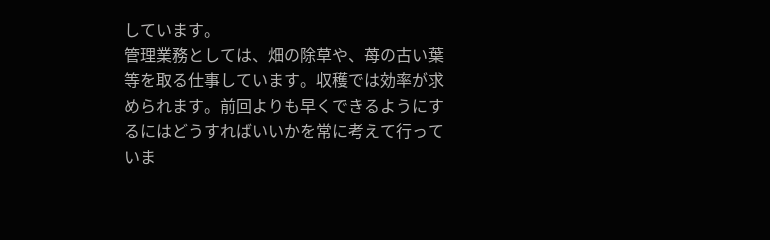しています。
管理業務としては、畑の除草や、苺の古い葉等を取る仕事しています。収穫では効率が求められます。前回よりも早くできるようにするにはどうすればいいかを常に考えて行っていま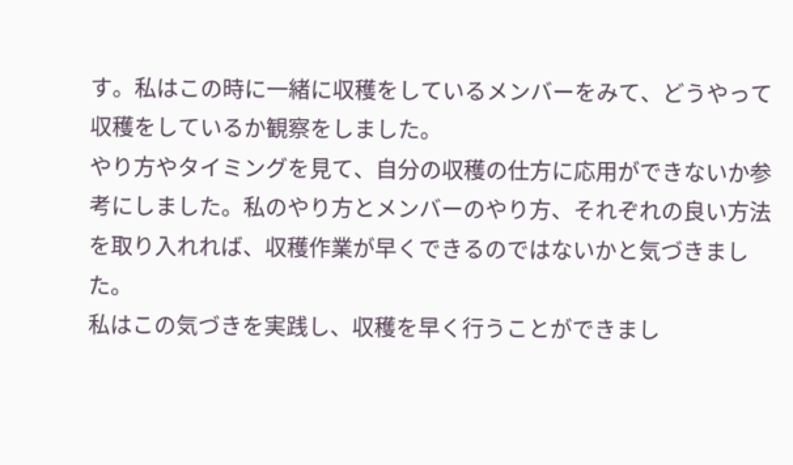す。私はこの時に一緒に収穫をしているメンバーをみて、どうやって収穫をしているか観察をしました。
やり方やタイミングを見て、自分の収穫の仕方に応用ができないか参考にしました。私のやり方とメンバーのやり方、それぞれの良い方法を取り入れれば、収穫作業が早くできるのではないかと気づきました。
私はこの気づきを実践し、収穫を早く行うことができまし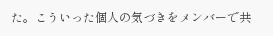た。こういった個人の気づきをメンバーで共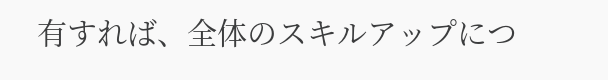有すれば、全体のスキルアップにつ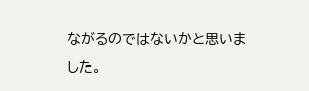ながるのではないかと思いました。